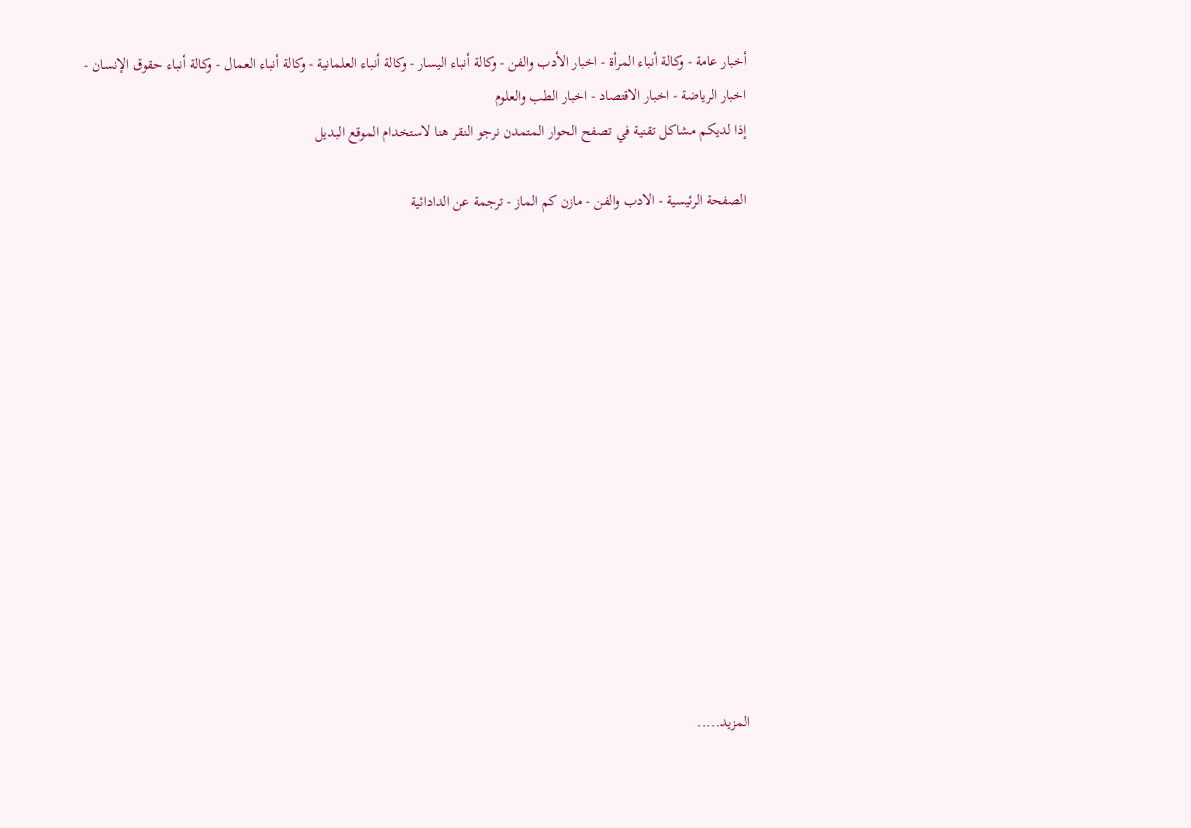أخبار عامة - وكالة أنباء المرأة - اخبار الأدب والفن - وكالة أنباء اليسار - وكالة أنباء العلمانية - وكالة أنباء العمال - وكالة أنباء حقوق الإنسان - اخبار الرياضة - اخبار الاقتصاد - اخبار الطب والعلوم
إذا لديكم مشاكل تقنية في تصفح الحوار المتمدن نرجو النقر هنا لاستخدام الموقع البديل

الصفحة الرئيسية - الادب والفن - مازن كم الماز - ترجمة عن الدادائية














المزيد.....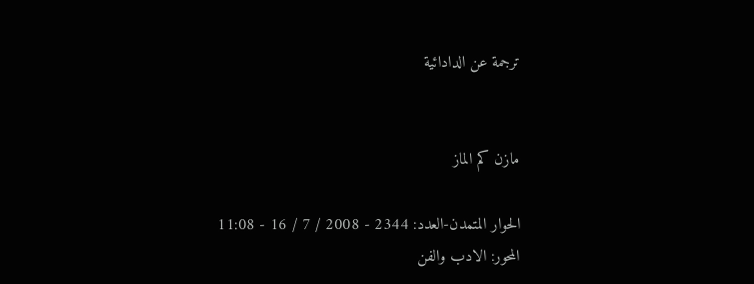ترجمة عن الدادائية


مازن كم الماز

الحوار المتمدن-العدد: 2344 - 2008 / 7 / 16 - 11:08
المحور: الادب والفن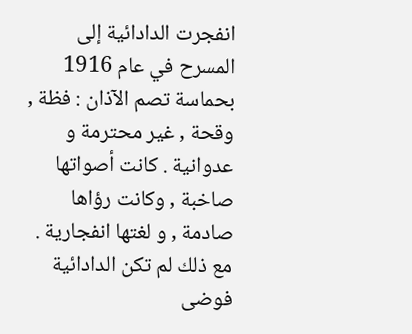انفجرت الدادائية إلى المسرح في عام 1916 بحماسة تصم الآذان : فظة , وقحة , غير محترمة و عدوانية . كانت أصواتها صاخبة , وكانت رؤاها صادمة , و لغتها انفجارية . مع ذلك لم تكن الدادائية فوضى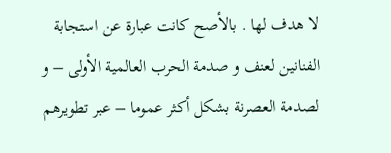لا هدف لها . بالأصح كانت عبارة عن استجابة الفنانين لعنف و صدمة الحرب العالمية الأولى – و لصدمة العصرنة بشكل أكثر عموما – عبر تطويرهم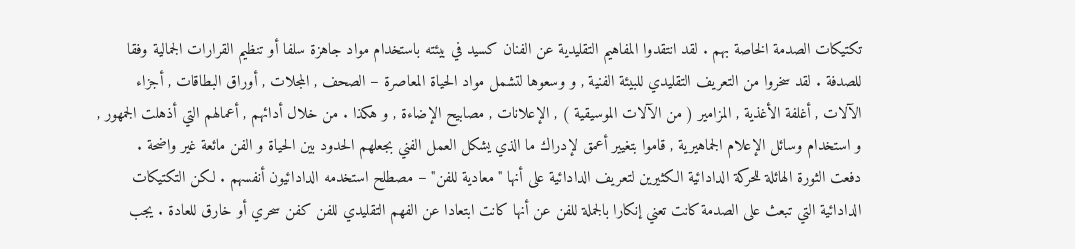تكتيكات الصدمة الخاصة بهم . لقد انتقدوا المفاهيم التقليدية عن الفنان كسيد في بيئته باستخدام مواد جاهزة سلفا أو تنظيم القرارات الجمالية وفقا للصدفة . لقد سخروا من التعريف التقليدي للبيئة الفنية , و وسعوها لتشمل مواد الحياة المعاصرة – الصحف , المجلات , أوراق البطاقات , أجزاء الآلات , أغلفة الأغذية , المزامير ( من الآلات الموسيقية ) , الإعلانات , مصابيح الإضاءة , و هكذا . من خلال أدائهم , أعمالهم التي أذهلت الجمهور , و استخدام وسائل الإعلام الجماهيرية , قاموا بتغيير أعمق لإدراك ما الذي يشكل العمل الفني بجعلهم الحدود بين الحياة و الفن مائعة غير واضحة .
دفعت الثورة الهائلة للحركة الدادائية الكثيرين لتعريف الدادائية على أنها "معادية للفن" – مصطلح استخدمه الدادائيون أنفسهم . لكن التكتيكات الدادائية التي تبعث على الصدمة كانت تعني إنكارا بالجملة للفن عن أنها كانت ابتعادا عن الفهم التقليدي للفن كفن سحري أو خارق للعادة . يجب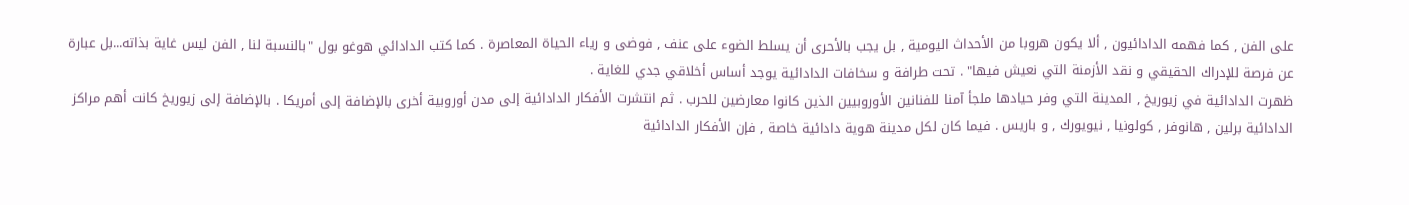على الفن , كما فهمه الدادائيون , ألا يكون هروبا من الأحداث اليومية , بل يجب بالأحرى أن يسلط الضوء على عنف , فوضى و رياء الحياة المعاصرة . كما كتب الدادائي هوغو بول "بالنسبة لنا , الفن ليس غاية بذاته...بل عبارة عن فرصة للإدراك الحقيقي و نقد الأزمنة التي نعيش فيها" . تحت طرافة و سخافات الدادائية يوجد أساس أخلاقي جدي للغاية .
ظهرت الدادائية في زيوريخ , المدينة التي وفر حيادها ملجأ آمنا للفنانين الأوروبيين الذين كانوا معارضين للحرب . ثم انتشرت الأفكار الدادائية إلى مدن أوروبية أخرى بالإضافة إلى أمريكا . بالإضافة إلى زيوريخ كانت أهم مراكز الدادائية برلين , هانوفر , كولونيا , نيويورك , و باريس . فيما كان لكل مدينة هوية دادائية خاصة , فإن الأفكار الدادائية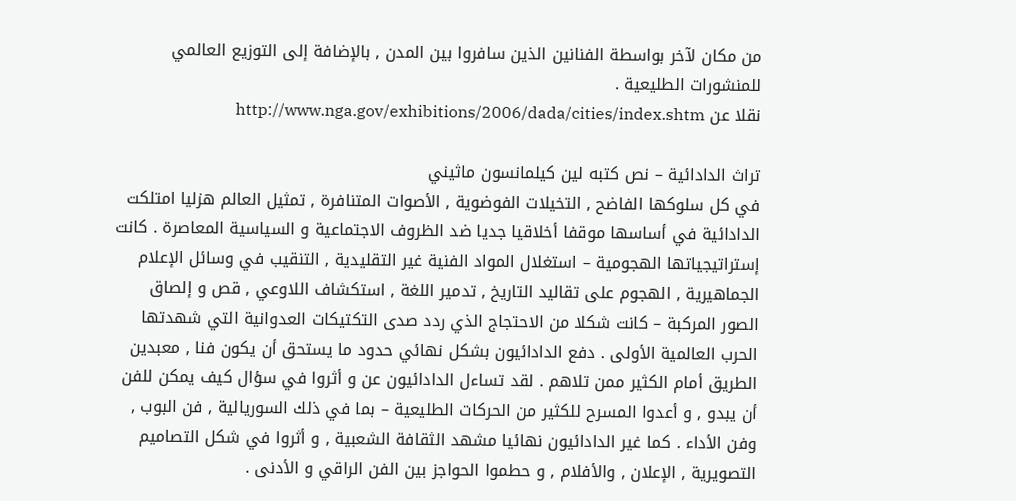من مكان لآخر بواسطة الفنانين الذين سافروا بين المدن , بالإضافة إلى التوزيع العالمي للمنشورات الطليعية .
نقلا عن http://www.nga.gov/exhibitions/2006/dada/cities/index.shtm

تراث الدادائية – نص كتبه لين كيلمانسون ماثيني
في كل سلوكها الفاضح , التخيلات الفوضوية , الأصوات المتنافرة , تمثيل العالم هزليا امتلكت الدادائية في أساسها موقفا أخلاقيا جديا ضد الظروف الاجتماعية و السياسية المعاصرة . كانت إستراتيجياتها الهجومية – استغلال المواد الفنية غير التقليدية , التنقيب في وسائل الإعلام الجماهيرية , الهجوم على تقاليد التاريخ , تدمير اللغة , استكشاف اللاوعي , قص و إلصاق الصور المركبة – كانت شكلا من الاحتجاج الذي ردد صدى التكتيكات العدوانية التي شهدتها الحرب العالمية الأولى . دفع الدادائيون بشكل نهائي حدود ما يستحق أن يكون فنا , معبدين الطريق أمام الكثير ممن تلاهم . لقد تساءل الدادائيون عن و أثروا في سؤال كيف يمكن للفن أن يبدو , و أعدوا المسرح للكثير من الحركات الطليعية – بما في ذلك السوريالية , فن البوب , وفن الأداء . كما غير الدادائيون نهائيا مشهد الثقافة الشعبية , و أثروا في شكل التصاميم التصويرية , الإعلان , والأفلام , و حطموا الحواجز بين الفن الراقي و الأدنى .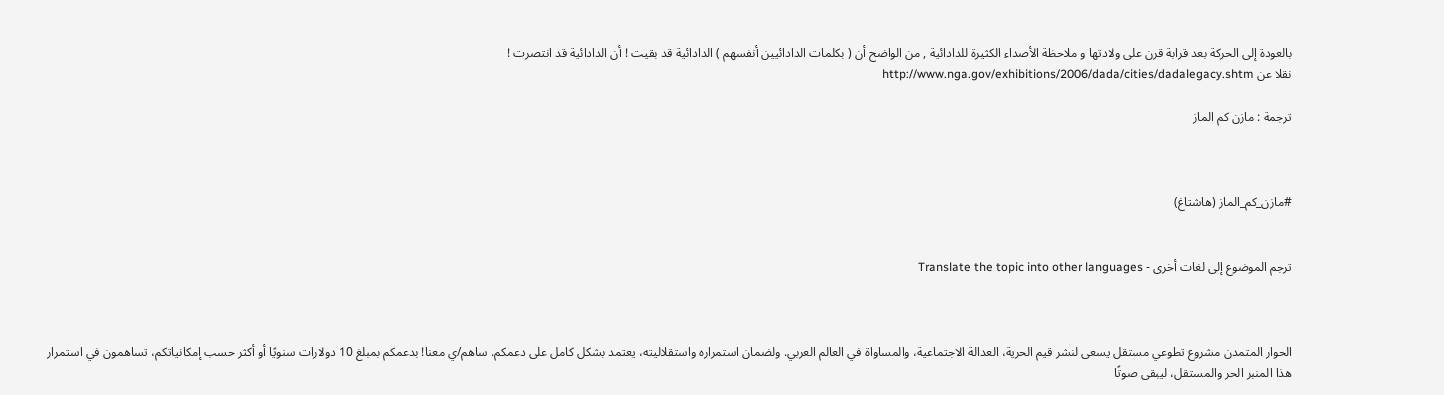بالعودة إلى الحركة بعد قرابة قرن على ولادتها و ملاحظة الأصداء الكثيرة للدادائية , من الواضح أن ( بكلمات الدادائيين أنفسهم ) الدادائية قد بقيت ! أن الدادائية قد انتصرت !
نقلا عن http://www.nga.gov/exhibitions/2006/dada/cities/dadalegacy.shtm

ترجمة : مازن كم الماز



#مازن_كم_الماز (هاشتاغ)


ترجم الموضوع إلى لغات أخرى - Translate the topic into other languages



الحوار المتمدن مشروع تطوعي مستقل يسعى لنشر قيم الحرية، العدالة الاجتماعية، والمساواة في العالم العربي. ولضمان استمراره واستقلاليته، يعتمد بشكل كامل على دعمكم. ساهم/ي معنا! بدعمكم بمبلغ 10 دولارات سنويًا أو أكثر حسب إمكانياتكم، تساهمون في استمرار هذا المنبر الحر والمستقل، ليبقى صوتًا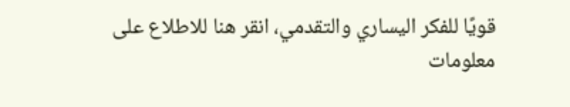قويًا للفكر اليساري والتقدمي، انقر هنا للاطلاع على معلومات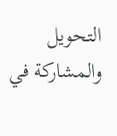التحويل والمشاركة في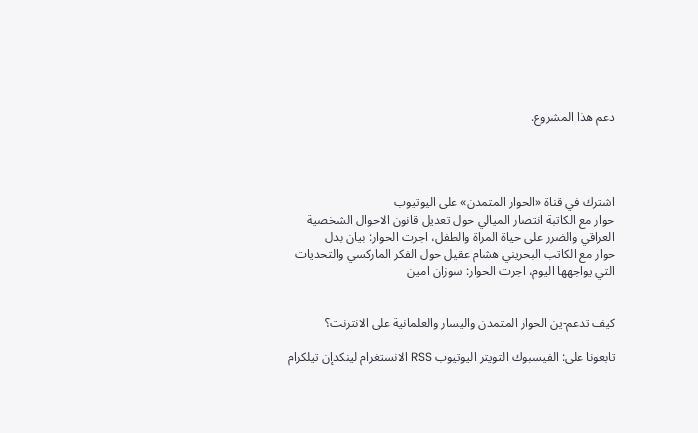دعم هذا المشروع.




اشترك في قناة «الحوار المتمدن» على اليوتيوب
حوار مع الكاتبة انتصار الميالي حول تعديل قانون الاحوال الشخصية العراقي والضرر على حياة المراة والطفل، اجرت الحوار: بيان بدل
حوار مع الكاتب البحريني هشام عقيل حول الفكر الماركسي والتحديات التي يواجهها اليوم، اجرت الحوار: سوزان امين


كيف تدعم-ين الحوار المتمدن واليسار والعلمانية على الانترنت؟

تابعونا على: الفيسبوك التويتر اليوتيوب RSS الانستغرام لينكدإن تيلكرام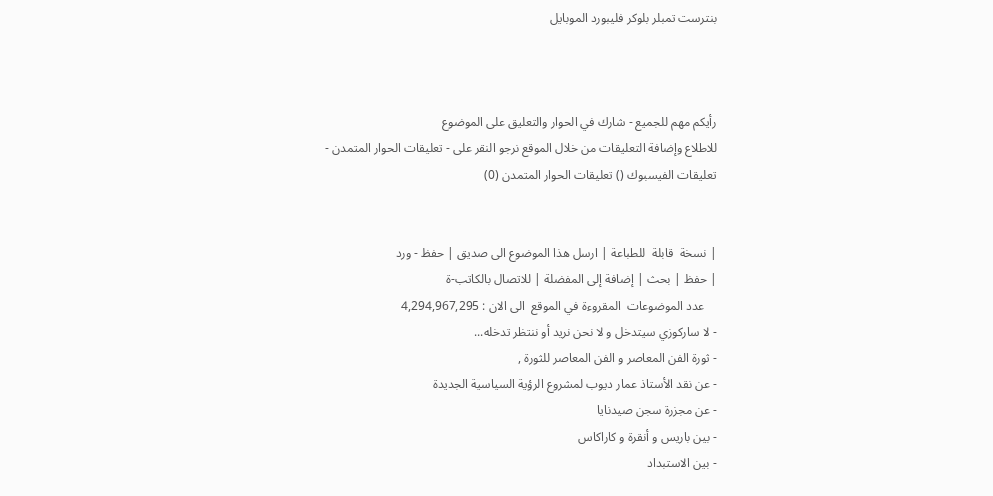بنترست تمبلر بلوكر فليبورد الموبايل



رأيكم مهم للجميع - شارك في الحوار والتعليق على الموضوع
للاطلاع وإضافة التعليقات من خلال الموقع نرجو النقر على - تعليقات الحوار المتمدن -
تعليقات الفيسبوك () تعليقات الحوار المتمدن (0)


| نسخة  قابلة  للطباعة | ارسل هذا الموضوع الى صديق | حفظ - ورد
| حفظ | بحث | إضافة إلى المفضلة | للاتصال بالكاتب-ة
    عدد الموضوعات  المقروءة في الموقع  الى الان : 4,294,967,295
- لا ساركوزي سيتدخل و لا نحن نريد أو ننتظر تدخله...
- ثورة الفن المعاصر و الفن المعاصر للثورة ,
- عن نقد الأستاذ عمار ديوب لمشروع الرؤية السياسية الجديدة
- عن مجزرة سجن صيدنايا
- بين باريس و أنقرة و كاراكاس
- بين الاستبداد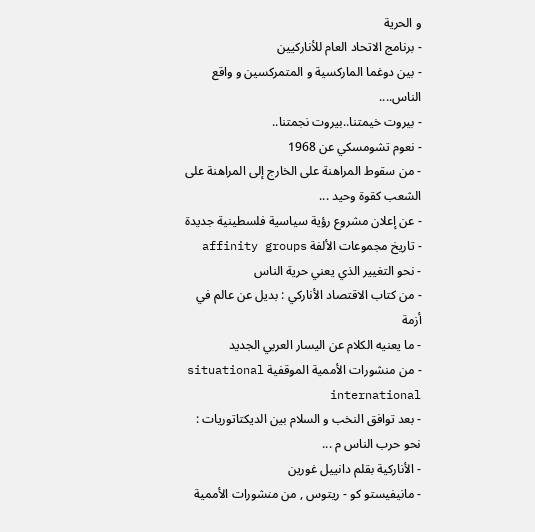و الحرية
- برنامج الاتحاد العام للأناركيين
- بين دوغما الماركسية و المتمركسين و واقع الناس....
- بيروت خيمتنا..بيروت نجمتنا..
- نعوم تشومسكي عن 1968
- من سقوط المراهنة على الخارج إلى المراهنة على الشعب كقوة وحيد ...
- عن إعلان مشروع رؤية سياسية فلسطينية جديدة
- تاريخ مجموعات الألفة affinity groups
- نحو التغيير الذي يعني حرية الناس
- من كتاب الاقتصاد الأناركي : بديل عن عالم في أزمة
- ما يعنيه الكلام عن اليسار العربي الجديد
- من منشورات الأممية الموقفية situational international
- بعد توافق النخب و السلام بين الديكتاتوريات : نحو حرب الناس م ...
- الأناركية بقلم دانييل غورين
- مانيفيستو كو - ريتوس , من منشورات الأممية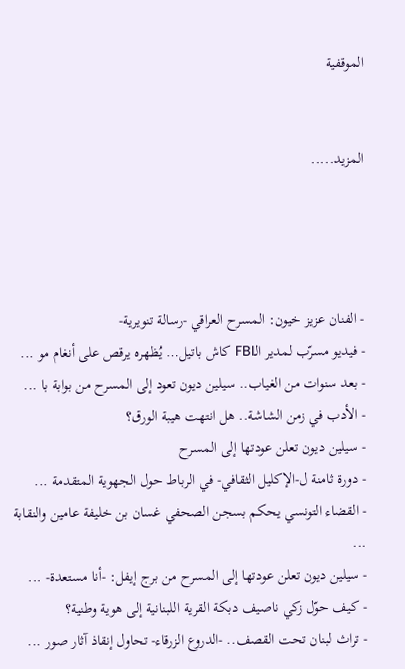الموقفية


المزيد.....




- الفنان عزيز خيون: المسرح العراقي -رسالة تنويرية-
- فيديو مسرّب لمدير الـFBI كاش باتيل… يُظهره يرقص على أنغام مو ...
- بعد سنوات من الغياب.. سيلين ديون تعود إلى المسرح من بوابة با ...
- الأدب في زمن الشاشة.. هل انتهت هيبة الورق؟
- سيلين ديون تعلن عودتها إلى المسرح
- دورة ثامنة ل-الإكليل الثقافي- في الرباط حول الجهوية المتقدمة ...
- القضاء التونسي يحكم بسجن الصحفي غسان بن خليفة عامين والنقابة ...
- سيلين ديون تعلن عودتها إلى المسرح من برج إيفل: -أنا مستعدة- ...
- كيف حوّل زكي ناصيف دبكة القرية اللبنانية إلى هوية وطنية؟
- تراث لبنان تحت القصف.. -الدروع الزرقاء- تحاول إنقاذ آثار صور ...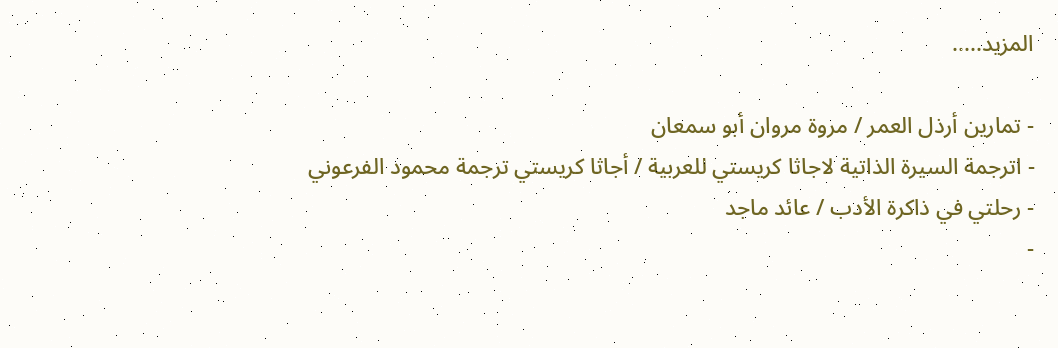المزيد.....

- تمارين أرذل العمر / مروة مروان أبو سمعان
- اترجمة السيرة الذاتية لاجاثا كريستي للعربية / أجاثا كريستي ترجمة محمود الفرعوني
- رحلتي في ذاكرة الأدب / عائد ماجد
-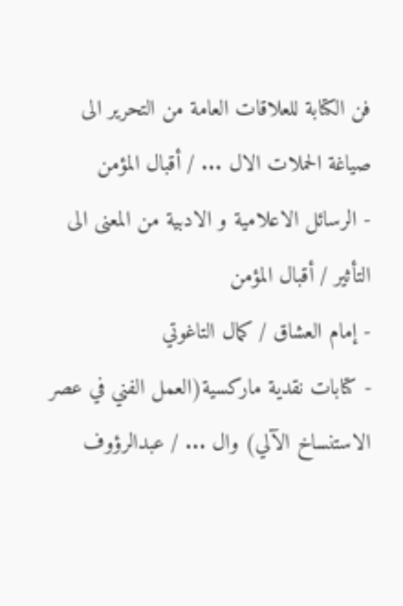فن الكتابة للعلاقات العامة من التحرير الى صياغة الحملات الال ... / أقبال المؤمن
- الرسائل الاعلامية و الادبية من المعنى الى التأثير / أقبال المؤمن
- إمام العشاق / كمال التاغوتي
- كتابات نقدية ماركسية(العمل الفني في عصر الاستنساخ الآلي) وال ... / عبدالرؤوف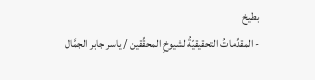بطيخ
- المقدِّماتُ التحقيقيّةُ لشيوخِ المحقِّقين / ياسر جابر الجمَّال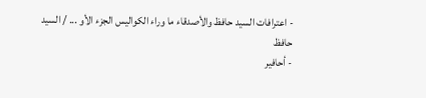- اعترافات السيد حافظ والأصدقاء ما وراء الكواليس الجزء الأو ... / السيد حافظ
- أحافير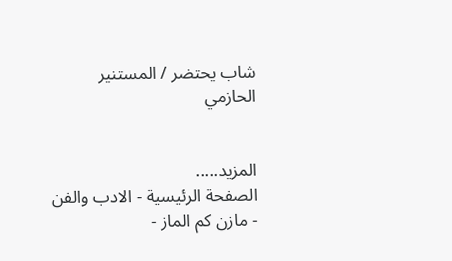شاب يحتضر / المستنير الحازمي


المزيد.....
الصفحة الرئيسية - الادب والفن - مازن كم الماز -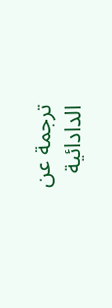ترجمة عن الدادائية